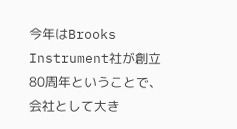今年はBrooks Instrument社が創立80周年ということで、会社として大き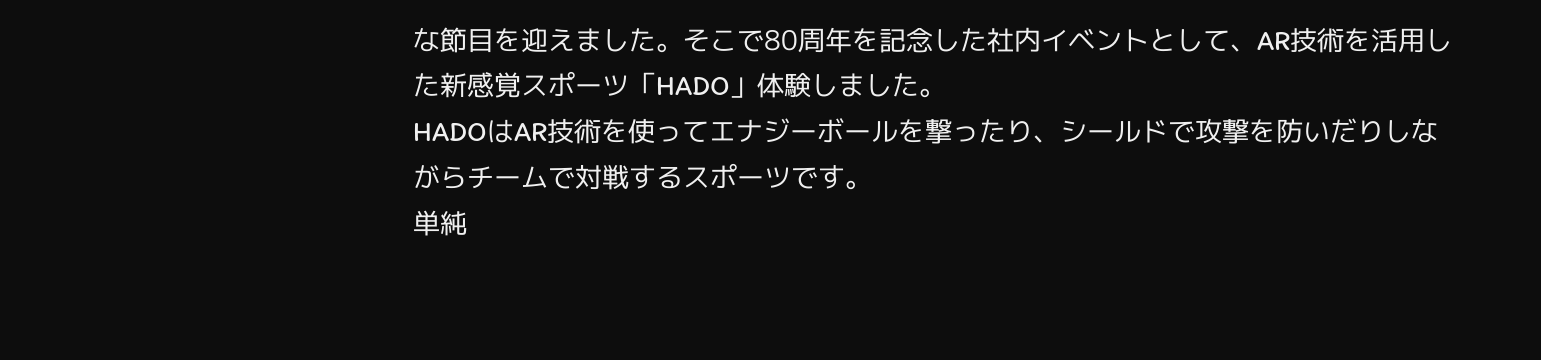な節目を迎えました。そこで80周年を記念した社内イベントとして、AR技術を活用した新感覚スポーツ「HADO」体験しました。
HADOはAR技術を使ってエナジーボールを撃ったり、シールドで攻撃を防いだりしながらチームで対戦するスポーツです。
単純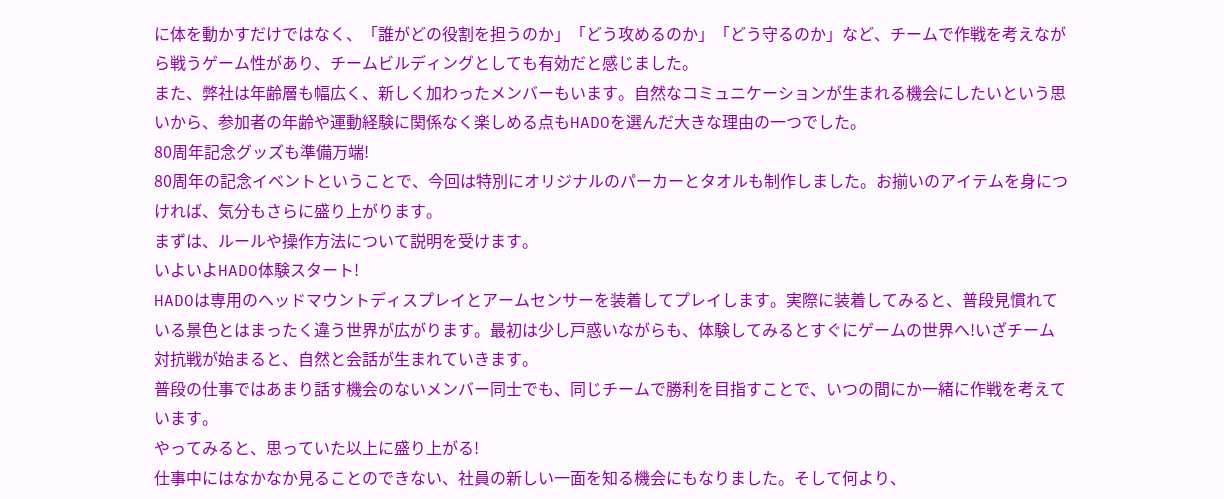に体を動かすだけではなく、「誰がどの役割を担うのか」「どう攻めるのか」「どう守るのか」など、チームで作戦を考えながら戦うゲーム性があり、チームビルディングとしても有効だと感じました。
また、弊社は年齢層も幅広く、新しく加わったメンバーもいます。自然なコミュニケーションが生まれる機会にしたいという思いから、参加者の年齢や運動経験に関係なく楽しめる点もHADOを選んだ大きな理由の一つでした。
80周年記念グッズも準備万端!
80周年の記念イベントということで、今回は特別にオリジナルのパーカーとタオルも制作しました。お揃いのアイテムを身につければ、気分もさらに盛り上がります。
まずは、ルールや操作方法について説明を受けます。
いよいよHADO体験スタート!
HADOは専用のヘッドマウントディスプレイとアームセンサーを装着してプレイします。実際に装着してみると、普段見慣れている景色とはまったく違う世界が広がります。最初は少し戸惑いながらも、体験してみるとすぐにゲームの世界へ!いざチーム対抗戦が始まると、自然と会話が生まれていきます。
普段の仕事ではあまり話す機会のないメンバー同士でも、同じチームで勝利を目指すことで、いつの間にか一緒に作戦を考えています。
やってみると、思っていた以上に盛り上がる!
仕事中にはなかなか見ることのできない、社員の新しい一面を知る機会にもなりました。そして何より、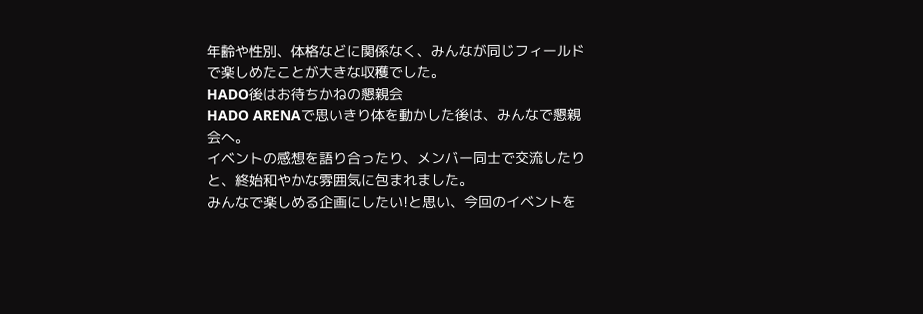年齢や性別、体格などに関係なく、みんなが同じフィールドで楽しめたことが大きな収穫でした。
HADO後はお待ちかねの懇親会
HADO ARENAで思いきり体を動かした後は、みんなで懇親会へ。
イベントの感想を語り合ったり、メンバー同士で交流したりと、終始和やかな雰囲気に包まれました。
みんなで楽しめる企画にしたい!と思い、今回のイベントを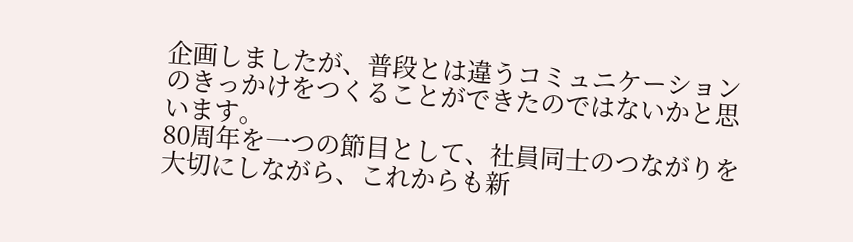企画しましたが、普段とは違うコミュニケーションのきっかけをつくることができたのではないかと思います。
80周年を一つの節目として、社員同士のつながりを大切にしながら、これからも新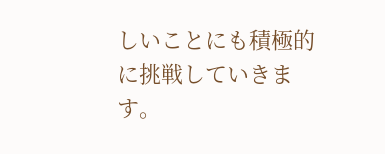しいことにも積極的に挑戦していきます。